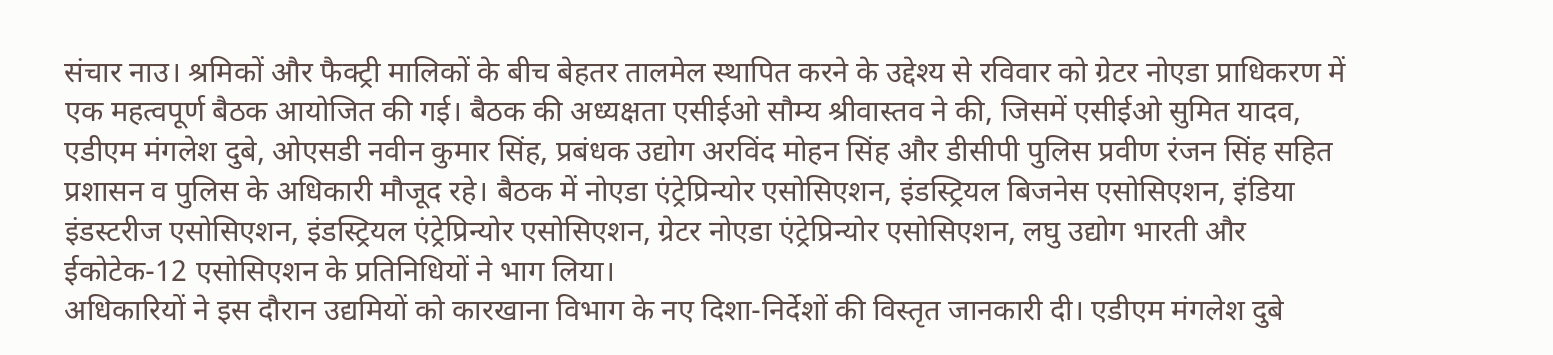संचार नाउ। श्रमिकों और फैक्ट्री मालिकों के बीच बेहतर तालमेल स्थापित करने के उद्देश्य से रविवार को ग्रेटर नोएडा प्राधिकरण में एक महत्वपूर्ण बैठक आयोजित की गई। बैठक की अध्यक्षता एसीईओ सौम्य श्रीवास्तव ने की, जिसमें एसीईओ सुमित यादव, एडीएम मंगलेश दुबे, ओएसडी नवीन कुमार सिंह, प्रबंधक उद्योग अरविंद मोहन सिंह और डीसीपी पुलिस प्रवीण रंजन सिंह सहित प्रशासन व पुलिस के अधिकारी मौजूद रहे। बैठक में नोएडा एंट्रेप्रिन्योर एसोसिएशन, इंडस्ट्रियल बिजनेस एसोसिएशन, इंडिया इंडस्टरीज एसोसिएशन, इंडस्ट्रियल एंट्रेप्रिन्योर एसोसिएशन, ग्रेटर नोएडा एंट्रेप्रिन्योर एसोसिएशन, लघु उद्योग भारती और ईकोटेक-12 एसोसिएशन के प्रतिनिधियों ने भाग लिया।
अधिकारियों ने इस दौरान उद्यमियों को कारखाना विभाग के नए दिशा-निर्देशों की विस्तृत जानकारी दी। एडीएम मंगलेश दुबे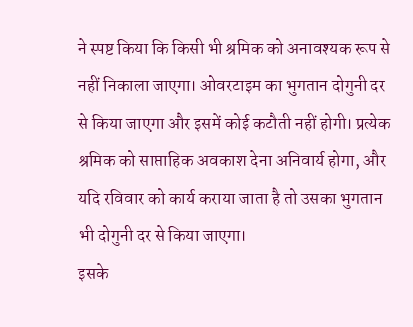ने स्पष्ट किया कि किसी भी श्रमिक को अनावश्यक रूप से नहीं निकाला जाएगा। ओवरटाइम का भुगतान दोगुनी दर से किया जाएगा और इसमें कोई कटौती नहीं होगी। प्रत्येक श्रमिक को साप्ताहिक अवकाश देना अनिवार्य होगा, और यदि रविवार को कार्य कराया जाता है तो उसका भुगतान भी दोगुनी दर से किया जाएगा।
इसके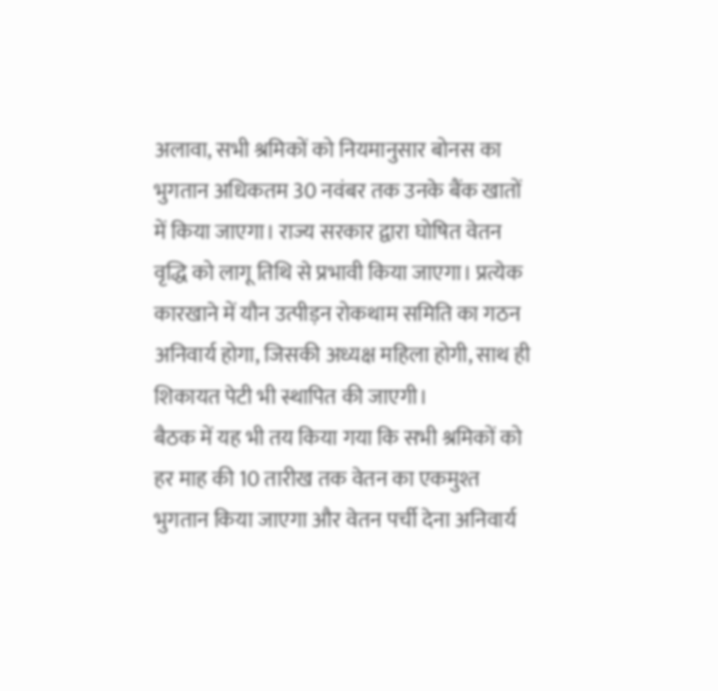अलावा, सभी श्रमिकों को नियमानुसार बोनस का भुगतान अधिकतम 30 नवंबर तक उनके बैंक खातों में किया जाएगा। राज्य सरकार द्वारा घोषित वेतन वृद्धि को लागू तिथि से प्रभावी किया जाएगा। प्रत्येक कारखाने में यौन उत्पीड़न रोकथाम समिति का गठन अनिवार्य होगा, जिसकी अध्यक्ष महिला होगी, साथ ही शिकायत पेटी भी स्थापित की जाएगी।
बैठक में यह भी तय किया गया कि सभी श्रमिकों को हर माह की 10 तारीख तक वेतन का एकमुश्त भुगतान किया जाएगा और वेतन पर्ची देना अनिवार्य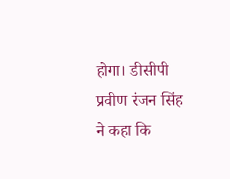होगा। डीसीपी प्रवीण रंजन सिंह ने कहा कि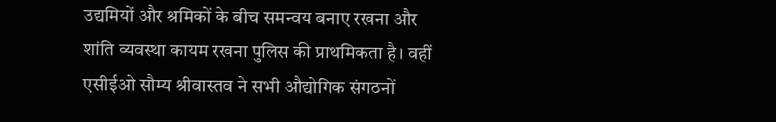उद्यमियों और श्रमिकों के बीच समन्वय बनाए रखना और शांति व्यवस्था कायम रखना पुलिस की प्राथमिकता है। वहीं एसीईओ सौम्य श्रीवास्तव ने सभी औद्योगिक संगठनों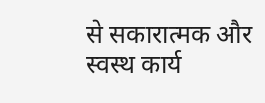से सकारात्मक और स्वस्थ कार्य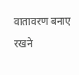वातावरण बनाए रखने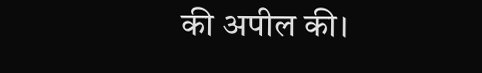की अपील की।